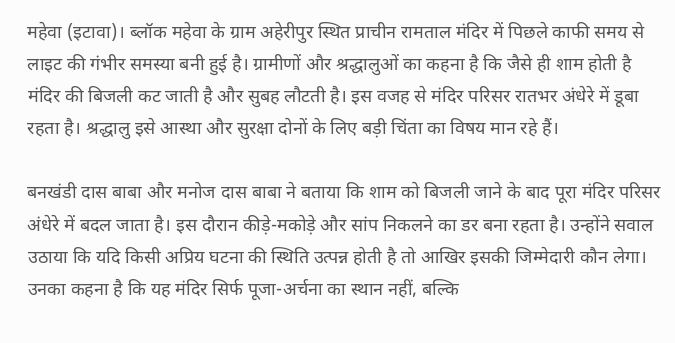महेवा (इटावा)। ब्लॉक महेवा के ग्राम अहेरीपुर स्थित प्राचीन रामताल मंदिर में पिछले काफी समय से लाइट की गंभीर समस्या बनी हुई है। ग्रामीणों और श्रद्धालुओं का कहना है कि जैसे ही शाम होती है मंदिर की बिजली कट जाती है और सुबह लौटती है। इस वजह से मंदिर परिसर रातभर अंधेरे में डूबा रहता है। श्रद्धालु इसे आस्था और सुरक्षा दोनों के लिए बड़ी चिंता का विषय मान रहे हैं।

बनखंडी दास बाबा और मनोज दास बाबा ने बताया कि शाम को बिजली जाने के बाद पूरा मंदिर परिसर अंधेरे में बदल जाता है। इस दौरान कीड़े-मकोड़े और सांप निकलने का डर बना रहता है। उन्होंने सवाल उठाया कि यदि किसी अप्रिय घटना की स्थिति उत्पन्न होती है तो आखिर इसकी जिम्मेदारी कौन लेगा। उनका कहना है कि यह मंदिर सिर्फ पूजा-अर्चना का स्थान नहीं, बल्कि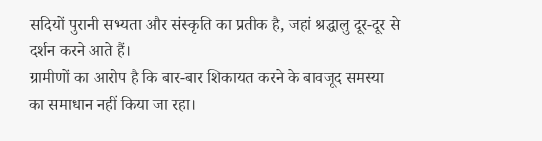सदियों पुरानी सभ्यता और संस्कृति का प्रतीक है, जहां श्रद्धालु दूर-दूर से दर्शन करने आते हैं।
ग्रामीणों का आरोप है कि बार-बार शिकायत करने के बावजूद समस्या का समाधान नहीं किया जा रहा।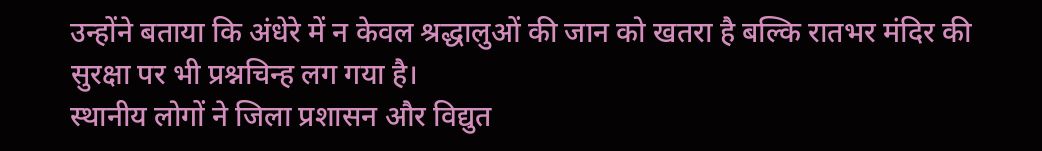उन्होंने बताया कि अंधेरे में न केवल श्रद्धालुओं की जान को खतरा है बल्कि रातभर मंदिर की सुरक्षा पर भी प्रश्नचिन्ह लग गया है।
स्थानीय लोगों ने जिला प्रशासन और विद्युत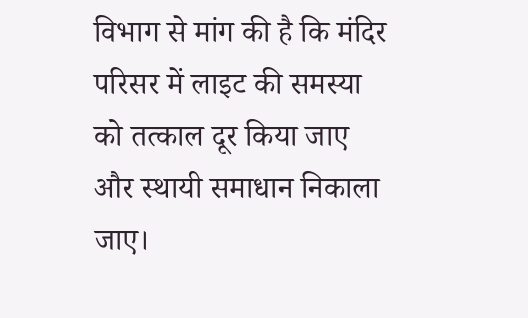विभाग से मांग की है कि मंदिर परिसर में लाइट की समस्या को तत्काल दूर किया जाए और स्थायी समाधान निकाला जाए।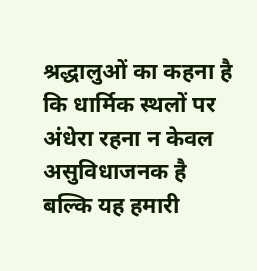श्रद्धालुओं का कहना है कि धार्मिक स्थलों पर अंधेरा रहना न केवल असुविधाजनक है बल्कि यह हमारी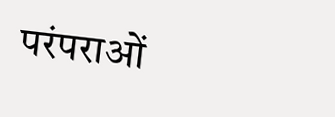परंपराओं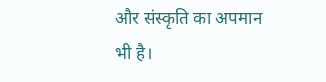और संस्कृति का अपमान
भी है।